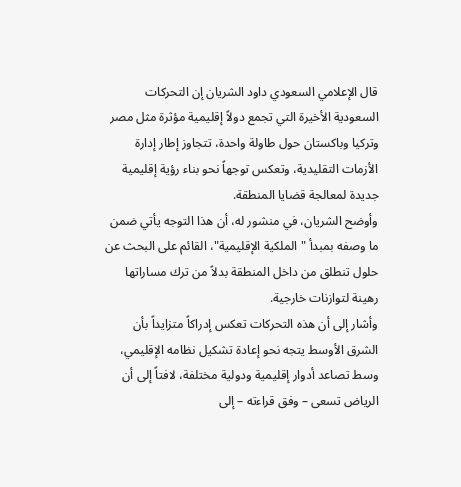قال الإعلامي السعودي داود الشريان إن التحركات السعودية الأخيرة التي تجمع دولاً إقليمية مؤثرة مثل مصر وتركيا وباكستان حول طاولة واحدة، تتجاوز إطار إدارة الأزمات التقليدية، وتعكس توجهاً نحو بناء رؤية إقليمية جديدة لمعالجة قضايا المنطقة.
وأوضح الشريان، في منشور له، أن هذا التوجه يأتي ضمن ما وصفه بمبدأ "الملكية الإقليمية"، القائم على البحث عن حلول تنطلق من داخل المنطقة بدلاً من ترك مساراتها رهينة لتوازنات خارجية.
وأشار إلى أن هذه التحركات تعكس إدراكاً متزايداً بأن الشرق الأوسط يتجه نحو إعادة تشكيل نظامه الإقليمي، وسط تصاعد أدوار إقليمية ودولية مختلفة، لافتاً إلى أن الرياض تسعى – وفق قراءته – إلى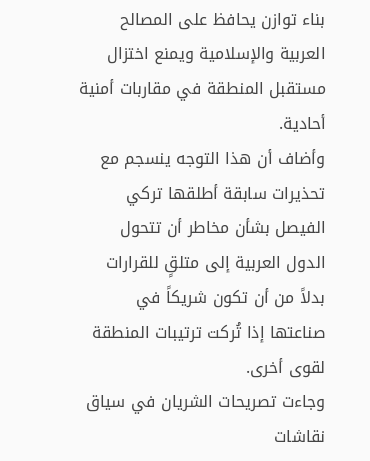بناء توازن يحافظ على المصالح العربية والإسلامية ويمنع اختزال مستقبل المنطقة في مقاربات أمنية أحادية.
وأضاف أن هذا التوجه ينسجم مع تحذيرات سابقة أطلقها تركي الفيصل بشأن مخاطر أن تتحول الدول العربية إلى متلقٍ للقرارات بدلاً من أن تكون شريكاً في صناعتها إذا تُركت ترتيبات المنطقة لقوى أخرى.
وجاءت تصريحات الشريان في سياق نقاشات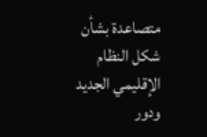متصاعدة بشأن شكل النظام الإقليمي الجديد ودور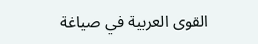القوى العربية في صياغة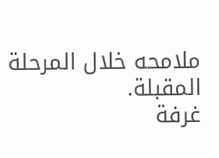ملامحه خلال المرحلة المقبلة.
غرفة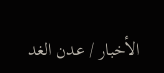الأخبار / عدن الغد